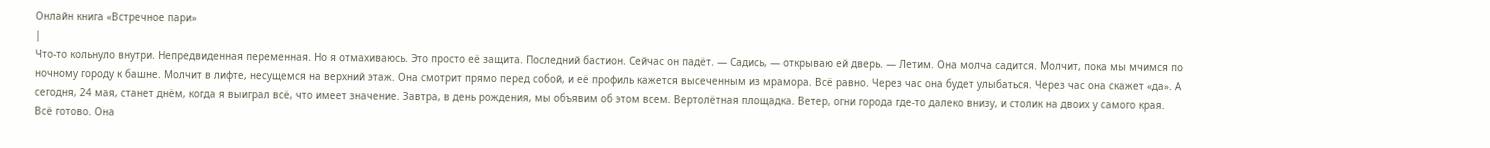Онлайн книга «Встречное пари»
|
Что-то кольнуло внутри. Непредвиденная переменная. Но я отмахиваюсь. Это просто её защита. Последний бастион. Сейчас он падёт. — Садись, — открываю ей дверь. — Летим. Она молча садится. Молчит, пока мы мчимся по ночному городу к башне. Молчит в лифте, несущемся на верхний этаж. Она смотрит прямо перед собой, и её профиль кажется высеченным из мрамора. Всё равно. Через час она будет улыбаться. Через час она скажет «да». А сегодня, 24 мая, станет днём, когда я выиграл всё, что имеет значение. Завтра, в день рождения, мы объявим об этом всем. Вертолётная площадка. Ветер, огни города где-то далеко внизу, и столик на двоих у самого края. Всё готово. Она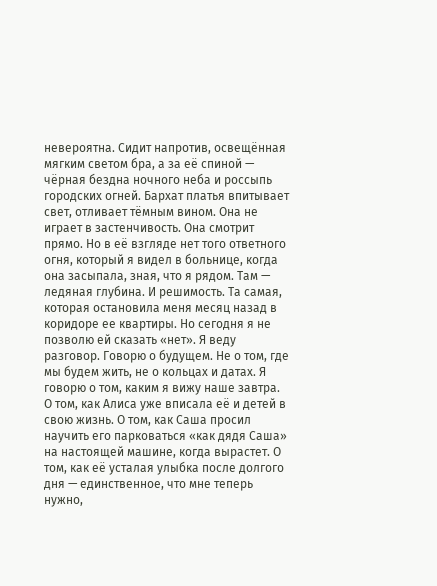невероятна. Сидит напротив, освещённая мягким светом бра, а за её спиной — чёрная бездна ночного неба и россыпь городских огней. Бархат платья впитывает свет, отливает тёмным вином. Она не играет в застенчивость. Она смотрит прямо. Но в её взгляде нет того ответного огня, который я видел в больнице, когда она засыпала, зная, что я рядом. Там — ледяная глубина. И решимость. Та самая, которая остановила меня месяц назад в коридоре ее квартиры. Но сегодня я не позволю ей сказать «нет». Я веду разговор. Говорю о будущем. Не о том, где мы будем жить, не о кольцах и датах. Я говорю о том, каким я вижу наше завтра. О том, как Алиса уже вписала её и детей в свою жизнь. О том, как Саша просил научить его парковаться «как дядя Саша» на настоящей машине, когда вырастет. О том, как её усталая улыбка после долгого дня — единственное, что мне теперь нужно,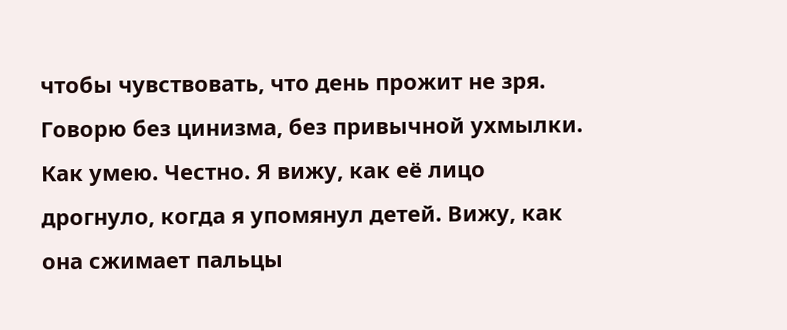чтобы чувствовать, что день прожит не зря. Говорю без цинизма, без привычной ухмылки. Как умею. Честно. Я вижу, как её лицо дрогнуло, когда я упомянул детей. Вижу, как она сжимает пальцы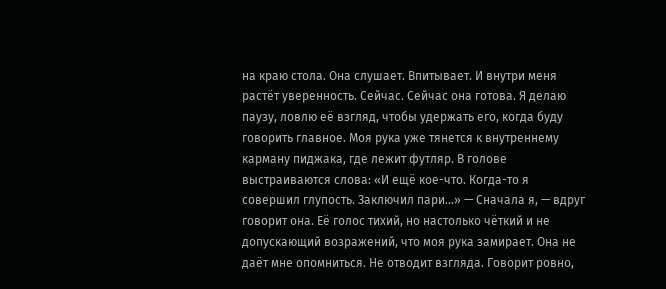на краю стола. Она слушает. Впитывает. И внутри меня растёт уверенность. Сейчас. Сейчас она готова. Я делаю паузу, ловлю её взгляд, чтобы удержать его, когда буду говорить главное. Моя рука уже тянется к внутреннему карману пиджака, где лежит футляр. В голове выстраиваются слова: «И ещё кое-что. Когда-то я совершил глупость. Заключил пари…» — Сначала я, — вдруг говорит она. Её голос тихий, но настолько чёткий и не допускающий возражений, что моя рука замирает. Она не даёт мне опомниться. Не отводит взгляда. Говорит ровно,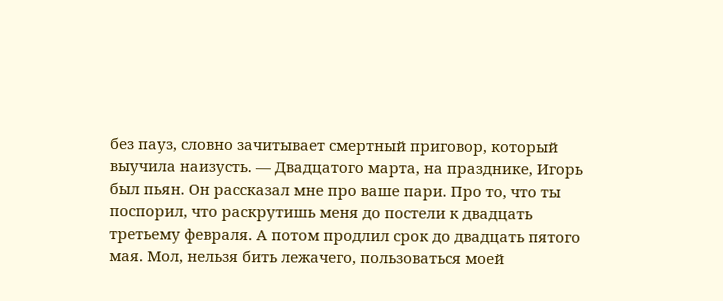без пауз, словно зачитывает смертный приговор, который выучила наизусть. — Двадцатого марта, на празднике, Игорь был пьян. Он рассказал мне про ваше пари. Про то, что ты поспорил, что раскрутишь меня до постели к двадцать третьему февраля. А потом продлил срок до двадцать пятого мая. Мол, нельзя бить лежачего, пользоваться моей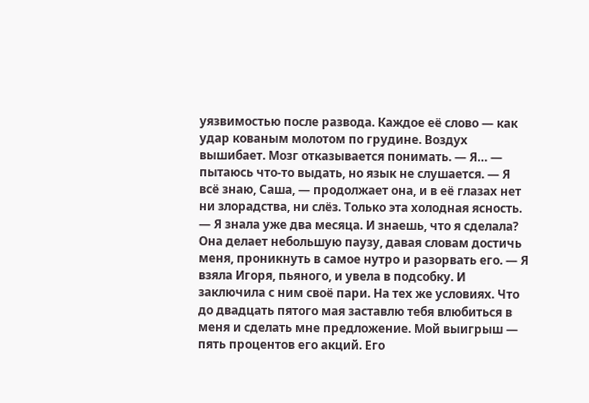уязвимостью после развода. Каждое её слово — как удар кованым молотом по грудине. Воздух вышибает. Мозг отказывается понимать. — Я… — пытаюсь что-то выдать, но язык не слушается. — Я всё знаю, Саша, — продолжает она, и в её глазах нет ни злорадства, ни слёз. Только эта холодная ясность. — Я знала уже два месяца. И знаешь, что я сделала? Она делает небольшую паузу, давая словам достичь меня, проникнуть в самое нутро и разорвать его. — Я взяла Игоря, пьяного, и увела в подсобку. И заключила с ним своё пари. На тех же условиях. Что до двадцать пятого мая заставлю тебя влюбиться в меня и сделать мне предложение. Мой выигрыш — пять процентов его акций. Его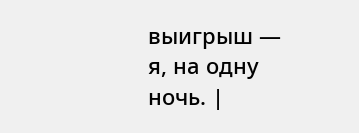выигрыш — я, на одну ночь. |